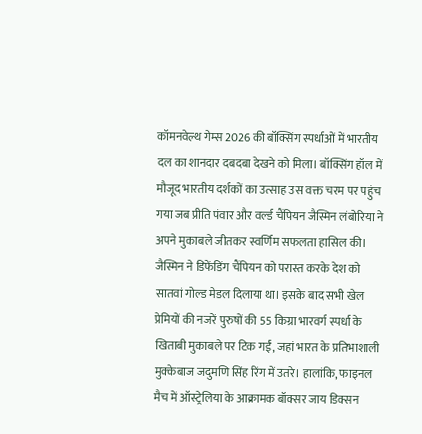कॉमनवेल्थ गेम्स 2026 की बॉक्सिंग स्पर्धाओं में भारतीय दल का शानदार दबदबा देखने को मिला। बॉक्सिंग हॉल में मौजूद भारतीय दर्शकों का उत्साह उस वक्त चरम पर पहुंच गया जब प्रीति पंवार और वर्ल्ड चैंपियन जैस्मिन लंबोरिया ने अपने मुकाबले जीतकर स्वर्णिम सफलता हासिल की। जैस्मिन ने डिफेंडिंग चैंपियन को परास्त करके देश को सातवां गोल्ड मेडल दिलाया था। इसके बाद सभी खेल प्रेमियों की नजरें पुरुषों की 55 किग्रा भारवर्ग स्पर्धा के खिताबी मुकाबले पर टिक गईं, जहां भारत के प्रतिभाशाली मुक्केबाज जदुमणि सिंह रिंग में उतरे। हालांकि, फाइनल मैच में ऑस्ट्रेलिया के आक्रामक बॉक्सर जाय डिक्सन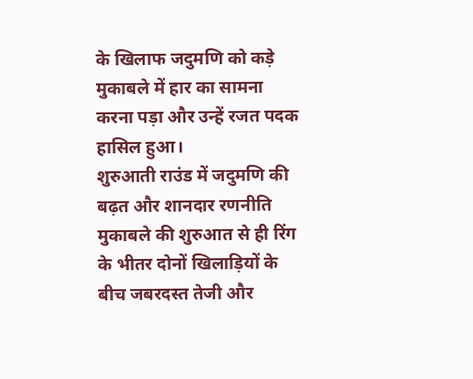के खिलाफ जदुमणि को कड़े मुकाबले में हार का सामना करना पड़ा और उन्हें रजत पदक हासिल हुआ।
शुरुआती राउंड में जदुमणि की बढ़त और शानदार रणनीति
मुकाबले की शुरुआत से ही रिंग के भीतर दोनों खिलाड़ियों के बीच जबरदस्त तेजी और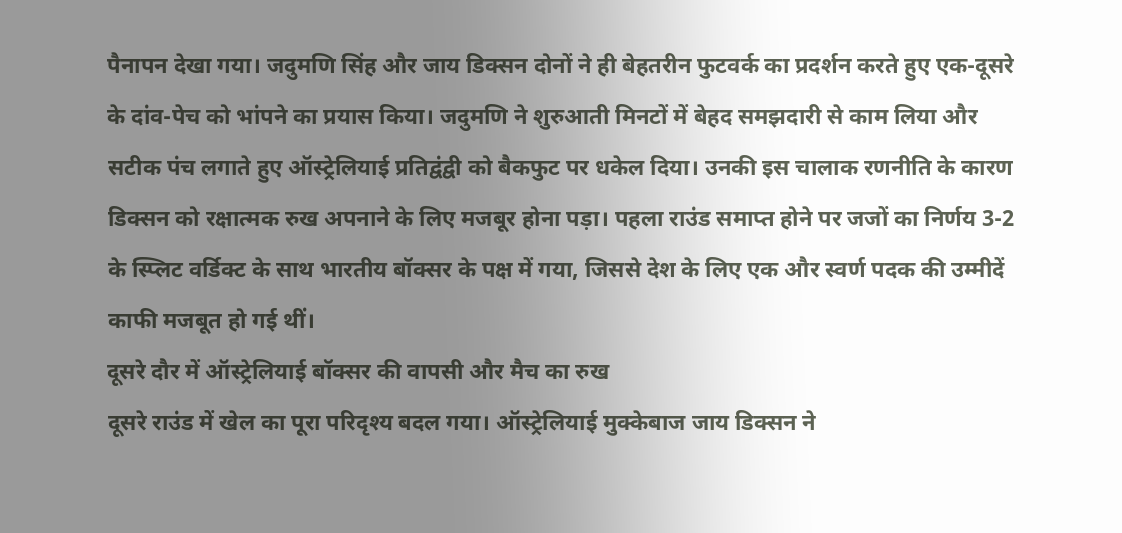पैनापन देखा गया। जदुमणि सिंह और जाय डिक्सन दोनों ने ही बेहतरीन फुटवर्क का प्रदर्शन करते हुए एक-दूसरे के दांव-पेच को भांपने का प्रयास किया। जदुमणि ने शुरुआती मिनटों में बेहद समझदारी से काम लिया और सटीक पंच लगाते हुए ऑस्ट्रेलियाई प्रतिद्वंद्वी को बैकफुट पर धकेल दिया। उनकी इस चालाक रणनीति के कारण डिक्सन को रक्षात्मक रुख अपनाने के लिए मजबूर होना पड़ा। पहला राउंड समाप्त होने पर जजों का निर्णय 3-2 के स्प्लिट वर्डिक्ट के साथ भारतीय बॉक्सर के पक्ष में गया, जिससे देश के लिए एक और स्वर्ण पदक की उम्मीदें काफी मजबूत हो गई थीं।
दूसरे दौर में ऑस्ट्रेलियाई बॉक्सर की वापसी और मैच का रुख
दूसरे राउंड में खेल का पूरा परिदृश्य बदल गया। ऑस्ट्रेलियाई मुक्केबाज जाय डिक्सन ने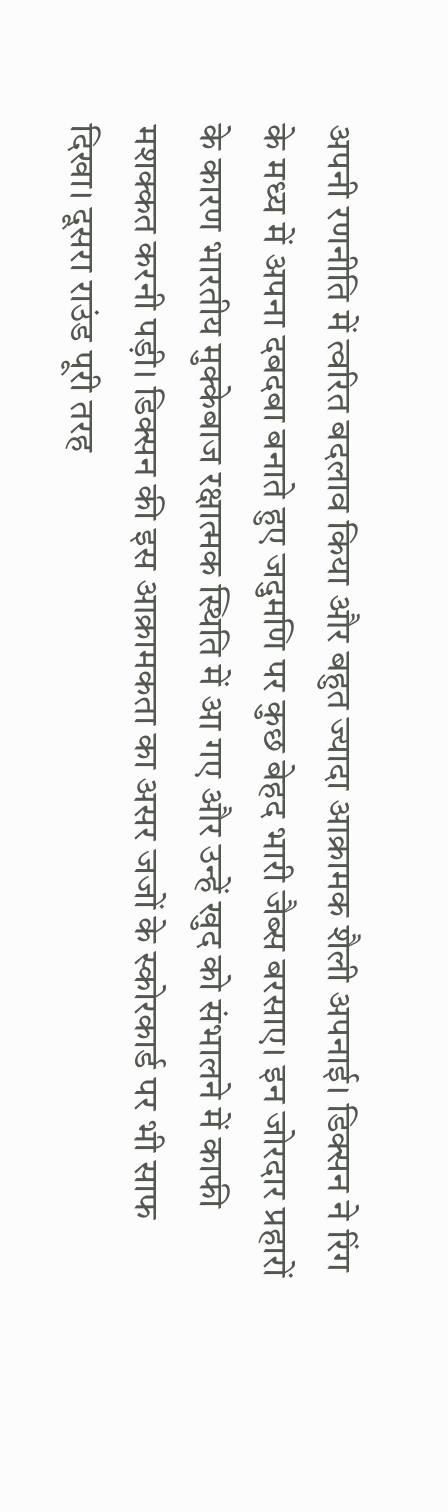अपनी रणनीति में त्वरित बदलाव किया और बहुत ज्यादा आक्रामक शैली अपनाई। डिक्सन ने रिंग के मध्य में अपना दबदबा बनाते हुए जदुमणि पर कुछ बेहद भारी जैब्स बरसाए। इन जोरदार प्रहारों के कारण भारतीय मुक्केबाज रक्षात्मक स्थिति में आ गए और उन्हें खुद को संभालने में काफी मशक्कत करनी पड़ी। डिक्सन की इस आक्रामकता का असर जजों के स्कोरकार्ड पर भी साफ दिखा। दूसरा राउंड पूरी तरह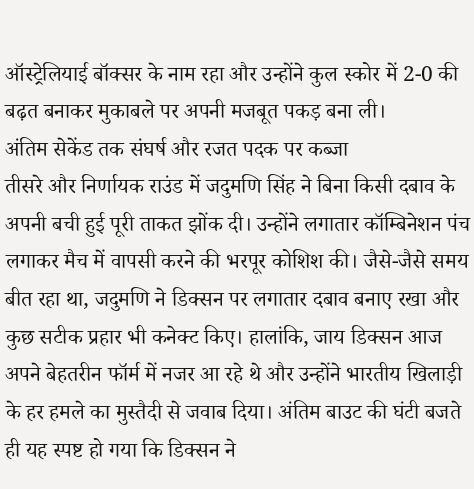ऑस्ट्रेलियाई बॉक्सर के नाम रहा और उन्होंने कुल स्कोर में 2-0 की बढ़त बनाकर मुकाबले पर अपनी मजबूत पकड़ बना ली।
अंतिम सेकेंड तक संघर्ष और रजत पदक पर कब्जा
तीसरे और निर्णायक राउंड में जदुमणि सिंह ने बिना किसी दबाव के अपनी बची हुई पूरी ताकत झोंक दी। उन्होंने लगातार कॉम्बिनेशन पंच लगाकर मैच में वापसी करने की भरपूर कोशिश की। जैसे-जैसे समय बीत रहा था, जदुमणि ने डिक्सन पर लगातार दबाव बनाए रखा और कुछ सटीक प्रहार भी कनेक्ट किए। हालांकि, जाय डिक्सन आज अपने बेहतरीन फॉर्म में नजर आ रहे थे और उन्होंने भारतीय खिलाड़ी के हर हमले का मुस्तैदी से जवाब दिया। अंतिम बाउट की घंटी बजते ही यह स्पष्ट हो गया कि डिक्सन ने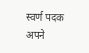स्वर्ण पदक अपने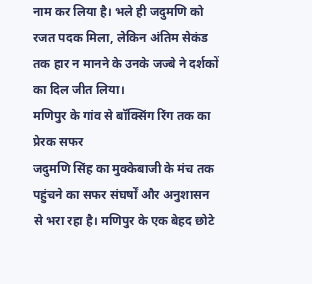नाम कर लिया है। भले ही जदुमणि को रजत पदक मिला, लेकिन अंतिम सेकंड तक हार न मानने के उनके जज्बे ने दर्शकों का दिल जीत लिया।
मणिपुर के गांव से बॉक्सिंग रिंग तक का प्रेरक सफर
जदुमणि सिंह का मुक्केबाजी के मंच तक पहुंचने का सफर संघर्षों और अनुशासन से भरा रहा है। मणिपुर के एक बेहद छोटे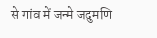से गांव में जन्मे जदुमणि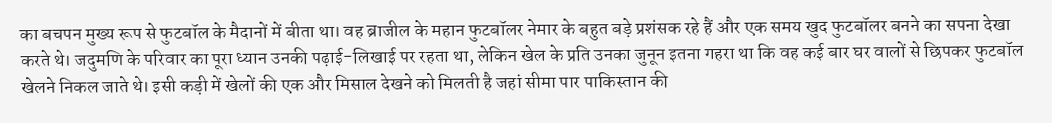का बचपन मुख्य रूप से फुटबॉल के मैदानों में बीता था। वह ब्राजील के महान फुटबॉलर नेमार के बहुत बड़े प्रशंसक रहे हैं और एक समय खुद फुटबॉलर बनने का सपना देखा करते थे। जदुमणि के परिवार का पूरा ध्यान उनकी पढ़ाई-लिखाई पर रहता था, लेकिन खेल के प्रति उनका जुनून इतना गहरा था कि वह कई बार घर वालों से छिपकर फुटबॉल खेलने निकल जाते थे। इसी कड़ी में खेलों की एक और मिसाल देखने को मिलती है जहां सीमा पार पाकिस्तान की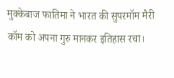मुक्केबाज फातिमा ने भारत की सुपरमॉम मैरी कॉम को अपना गुरु मानकर इतिहास रचा।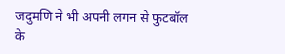जदुमणि ने भी अपनी लगन से फुटबॉल के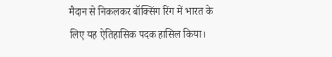मैदान से निकलकर बॉक्सिंग रिंग में भारत के लिए यह ऐतिहासिक पदक हासिल किया।